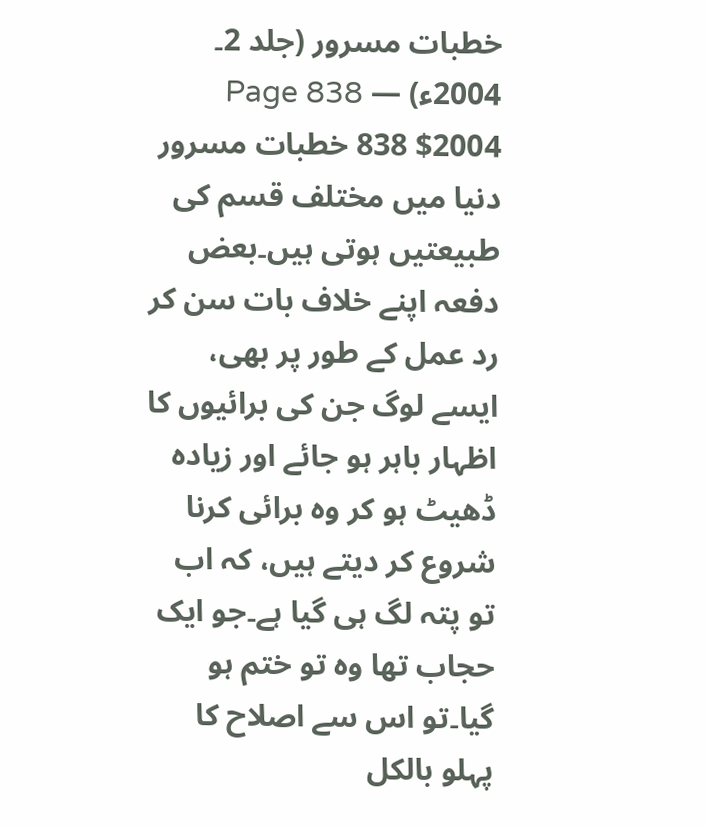خطبات مسرور (جلد 2۔ 2004ء) — Page 838
$2004 838 خطبات مسرور دنیا میں مختلف قسم کی طبیعتیں ہوتی ہیں۔بعض دفعہ اپنے خلاف بات سن کر رد عمل کے طور پر بھی، ایسے لوگ جن کی برائیوں کا اظہار باہر ہو جائے اور زیادہ ڈھیٹ ہو کر وہ برائی کرنا شروع کر دیتے ہیں، کہ اب تو پتہ لگ ہی گیا ہے۔جو ایک حجاب تھا وہ تو ختم ہو گیا۔تو اس سے اصلاح کا پہلو بالکل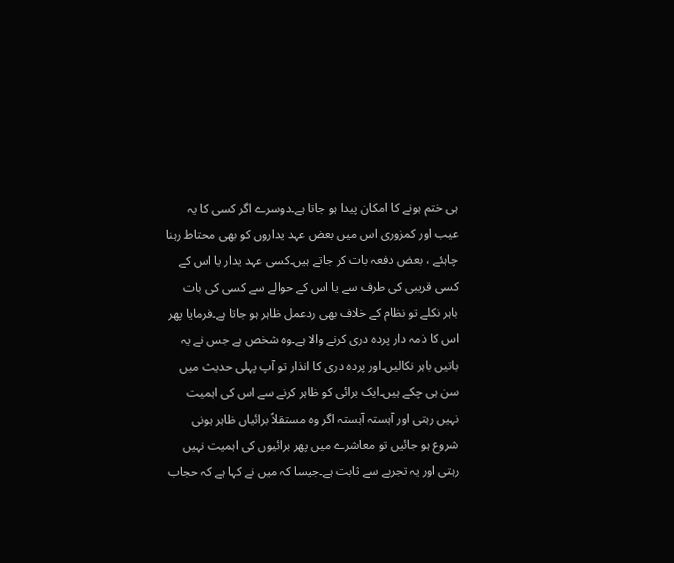ہی ختم ہونے کا امکان پیدا ہو جاتا ہے۔دوسرے اگر کسی کا یہ عیب اور کمزوری اس میں بعض عہد یداروں کو بھی محتاط رہنا چاہئے ، بعض دفعہ بات کر جاتے ہیں۔کسی عہد یدار یا اس کے کسی قریبی کی طرف سے یا اس کے حوالے سے کسی کی بات باہر نکلے تو نظام کے خلاف بھی ردعمل ظاہر ہو جاتا ہے۔فرمایا پھر اس کا ذمہ دار پردہ دری کرنے والا ہے۔وہ شخص ہے جس نے یہ باتیں باہر نکالیں۔اور پردہ دری کا انذار تو آپ پہلی حدیث میں سن ہی چکے ہیں۔ایک برائی کو ظاہر کرنے سے اس کی اہمیت نہیں رہتی اور آہستہ آہستہ اگر وہ مستقلاً برائیاں ظاہر ہونی شروع ہو جائیں تو معاشرے میں پھر برائیوں کی اہمیت نہیں رہتی اور یہ تجربے سے ثابت ہے۔جیسا کہ میں نے کہا ہے کہ حجاب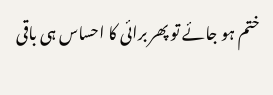ختم ہو جائے تو پھر برائی کا احساس ہی باقی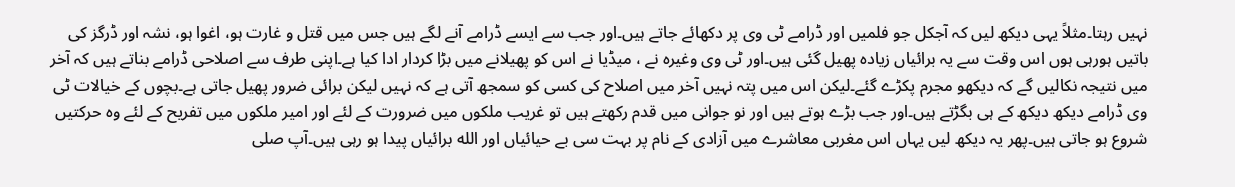نہیں رہتا۔مثلاً یہی دیکھ لیں کہ آجکل جو فلمیں اور ڈرامے ٹی وی پر دکھائے جاتے ہیں۔اور جب سے ایسے ڈرامے آنے لگے ہیں جس میں قتل و غارت ہو، اغوا ہو، نشہ اور ڈرگز کی باتیں ہورہی ہوں اس وقت سے یہ برائیاں زیادہ پھیل گئی ہیں۔اور ٹی وی وغیرہ نے ، میڈیا نے اس کو پھیلانے میں بڑا کردار ادا کیا ہے۔اپنی طرف سے اصلاحی ڈرامے بناتے ہیں کہ آخر میں نتیجہ نکالیں گے کہ دیکھو مجرم پکڑے گئے۔لیکن اس میں پتہ نہیں آخر میں اصلاح کی کسی کو سمجھ آتی ہے کہ نہیں لیکن برائی ضرور پھیل جاتی ہے۔بچوں کے خیالات ٹی وی ڈرامے دیکھ دیکھ کے ہی بگڑتے ہیں۔اور جب بڑے ہوتے ہیں اور نو جوانی میں قدم رکھتے ہیں تو غریب ملکوں میں ضرورت کے لئے اور امیر ملکوں میں تفریح کے لئے وہ حرکتیں شروع ہو جاتی ہیں۔پھر یہ دیکھ لیں یہاں اس مغربی معاشرے میں آزادی کے نام پر بہت سی بے حیائیاں اور الله برائیاں پیدا ہو رہی ہیں۔آپ صلى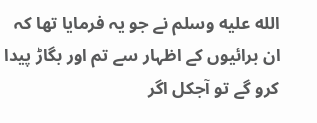الله عليه وسلم نے جو یہ فرمایا تھا کہ ان برائیوں کے اظہار سے تم اور بگاڑ پیدا کرو گے تو آجکل اگر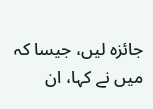جائزہ لیں، جیسا کہ میں نے کہا، ان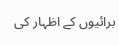برائیوں کے اظہار کی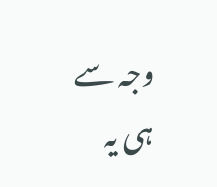وجہ سے ہی یہ